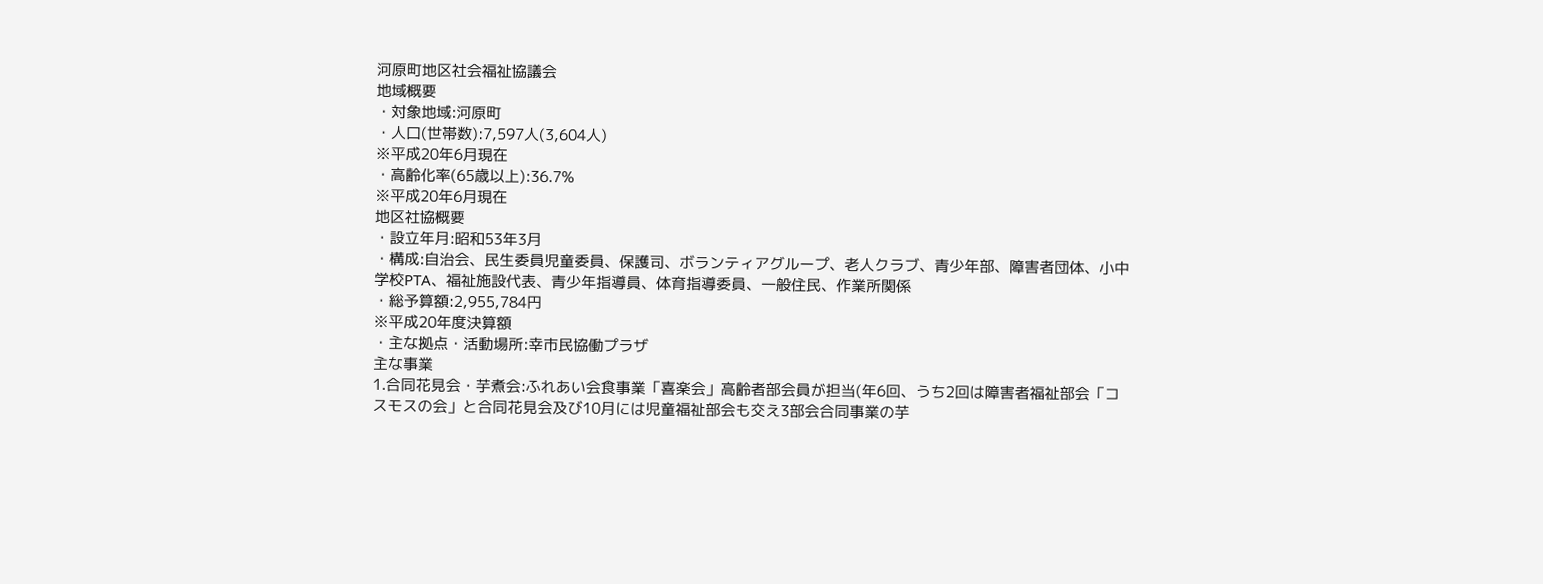河原町地区社会福祉協議会
地域概要
・対象地域:河原町
・人口(世帯数):7,597人(3,604人)
※平成20年6月現在
・高齢化率(65歳以上):36.7%
※平成20年6月現在
地区社協概要
・設立年月:昭和53年3月
・構成:自治会、民生委員児童委員、保護司、ボランティアグループ、老人クラブ、青少年部、障害者団体、小中学校PTA、福祉施設代表、青少年指導員、体育指導委員、一般住民、作業所関係
・総予算額:2,955,784円
※平成20年度決算額
・主な拠点・活動場所:幸市民協働プラザ
主な事業
1.合同花見会・芋煮会:ふれあい会食事業「喜楽会」高齢者部会員が担当(年6回、うち2回は障害者福祉部会「コスモスの会」と合同花見会及び10月には児童福祉部会も交え3部会合同事業の芋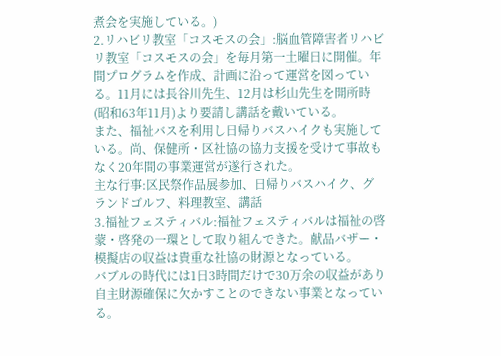煮会を実施している。)
2.リハビリ教室「コスモスの会」:脳血管障害者リハビリ教室「コスモスの会」を毎月第一土曜日に開催。年間プログラムを作成、計画に沿って運営を図っている。11月には長谷川先生、12月は杉山先生を開所時(昭和63年11月)より要請し講話を戴いている。
また、福祉バスを利用し日帰りバスハイクも実施している。尚、保健所・区社協の協力支援を受けて事故もなく20年間の事業運営が遂行された。
主な行事:区民祭作品展参加、日帰りバスハイク、グランドゴルフ、料理教室、講話
3.福祉フェスティバル:福祉フェスティバルは福祉の啓蒙・啓発の一環として取り組んできた。献品バザー・模擬店の収益は貴重な社協の財源となっている。
バブルの時代には1日3時間だけで30万余の収益があり自主財源確保に欠かすことのできない事業となっている。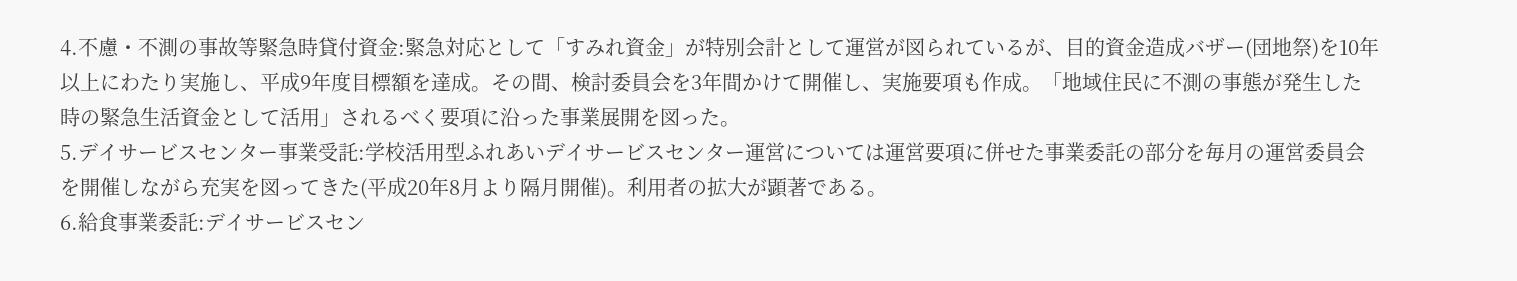4.不慮・不測の事故等緊急時貸付資金:緊急対応として「すみれ資金」が特別会計として運営が図られているが、目的資金造成バザー(団地祭)を10年以上にわたり実施し、平成9年度目標額を達成。その間、検討委員会を3年間かけて開催し、実施要項も作成。「地域住民に不測の事態が発生した時の緊急生活資金として活用」されるべく要項に沿った事業展開を図った。
5.デイサービスセンター事業受託:学校活用型ふれあいデイサービスセンター運営については運営要項に併せた事業委託の部分を毎月の運営委員会を開催しながら充実を図ってきた(平成20年8月より隔月開催)。利用者の拡大が顕著である。
6.給食事業委託:デイサービスセン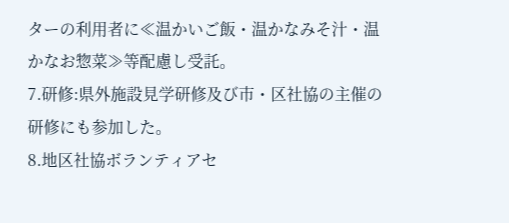ターの利用者に≪温かいご飯・温かなみそ汁・温かなお惣菜≫等配慮し受託。
7.研修:県外施設見学研修及び市・区社協の主催の研修にも参加した。
8.地区社協ボランティアセ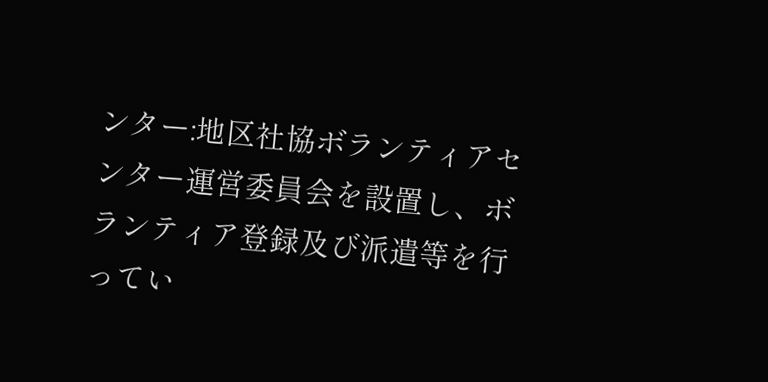ンター:地区社協ボランティアセンター運営委員会を設置し、ボランティア登録及び派遣等を行ってい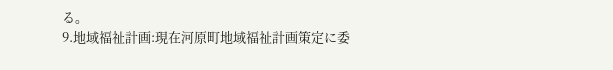る。
9.地域福祉計画:現在河原町地域福祉計画策定に委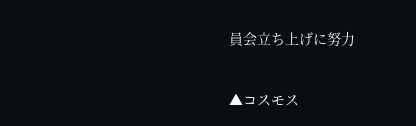員会立ち上げに努力

▲コスモス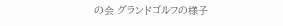の会 グランドゴルフの様子